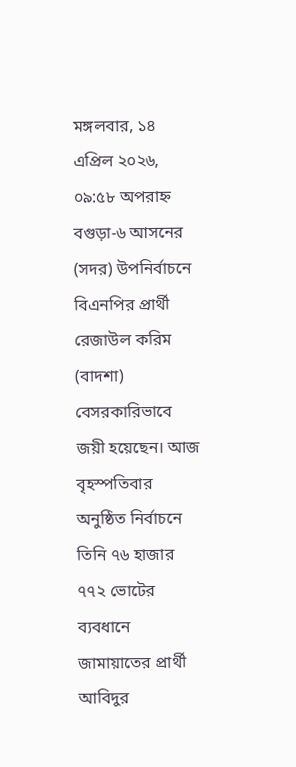মঙ্গলবার, ১৪ এপ্রিল ২০২৬, ০৯:৫৮ অপরাহ্ন
বগুড়া-৬ আসনের (সদর) উপনির্বাচনে বিএনপির প্রার্থী রেজাউল করিম (বাদশা) বেসরকারিভাবে জয়ী হয়েছেন। আজ বৃহস্পতিবার অনুষ্ঠিত নির্বাচনে তিনি ৭৬ হাজার ৭৭২ ভোটের ব্যবধানে জামায়াতের প্রার্থী আবিদুর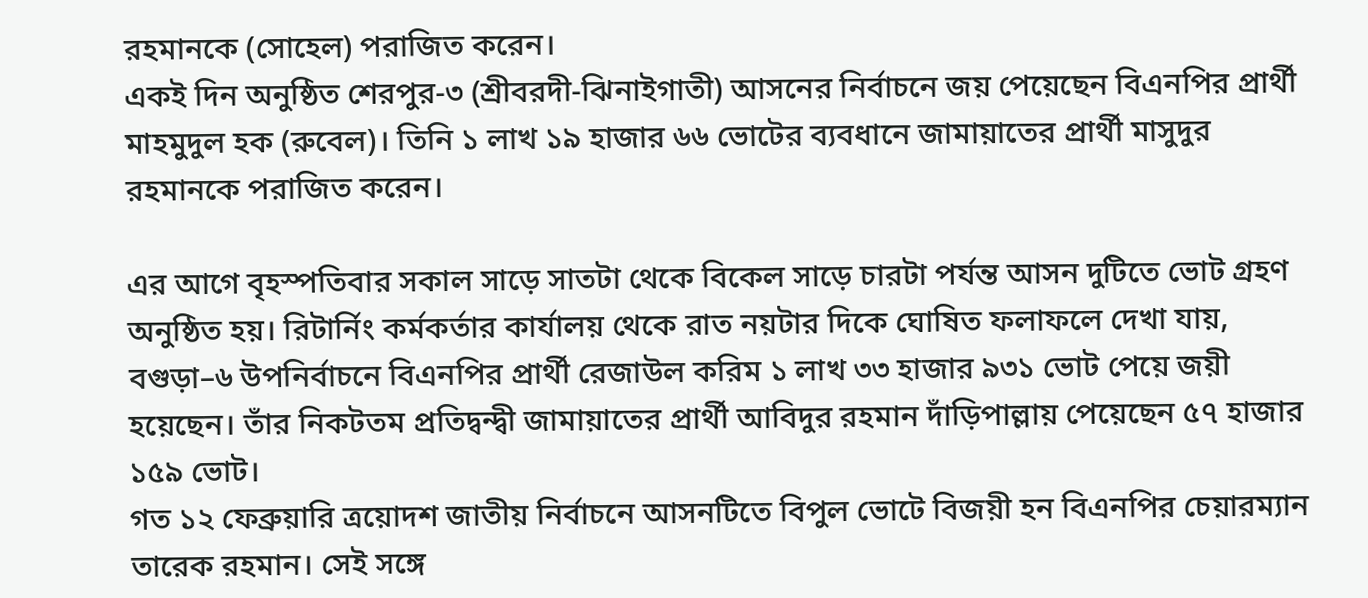রহমানকে (সোহেল) পরাজিত করেন।
একই দিন অনুষ্ঠিত শেরপুর-৩ (শ্রীবরদী-ঝিনাইগাতী) আসনের নির্বাচনে জয় পেয়েছেন বিএনপির প্রার্থী মাহমুদুল হক (রুবেল)। তিনি ১ লাখ ১৯ হাজার ৬৬ ভোটের ব্যবধানে জামায়াতের প্রার্থী মাসুদুর রহমানকে পরাজিত করেন।

এর আগে বৃহস্পতিবার সকাল সাড়ে সাতটা থেকে বিকেল সাড়ে চারটা পর্যন্ত আসন দুটিতে ভোট গ্রহণ অনুষ্ঠিত হয়। রিটার্নিং কর্মকর্তার কার্যালয় থেকে রাত নয়টার দিকে ঘোষিত ফলাফলে দেখা যায়, বগুড়া–৬ উপনির্বাচনে বিএনপির প্রার্থী রেজাউল করিম ১ লাখ ৩৩ হাজার ৯৩১ ভোট পেয়ে জয়ী হয়েছেন। তাঁর নিকটতম প্রতিদ্বন্দ্বী জামায়াতের প্রার্থী আবিদুর রহমান দাঁড়িপাল্লায় পেয়েছেন ৫৭ হাজার ১৫৯ ভোট।
গত ১২ ফেব্রুয়ারি ত্রয়োদশ জাতীয় নির্বাচনে আসনটিতে বিপুল ভোটে বিজয়ী হন বিএনপির চেয়ারম্যান তারেক রহমান। সেই সঙ্গে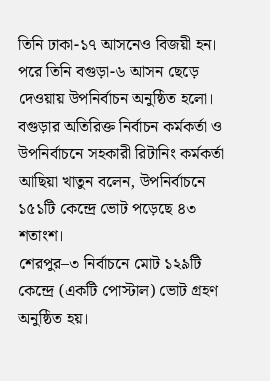তিনি ঢাকা-১৭ আসনেও বিজয়ী হন। পরে তিনি বগুড়া-৬ আসন ছেড়ে দেওয়ায় উপনির্বাচন অনুষ্ঠিত হলো।
বগুড়ার অতিরিক্ত নির্বাচন কর্মকর্তা ও উপনির্বাচনে সহকারী রিটানিং কর্মকর্তা আছিয়া খাতুন বলেন, উপনির্বাচনে ১৫১টি কেন্দ্রে ভোট পড়েছে ৪৩ শতাংশ।
শেরপুর–৩ নির্বাচনে মোট ১২৯টি কেন্দ্রে (একটি পোস্টাল) ভোট গ্রহণ অনুষ্ঠিত হয়।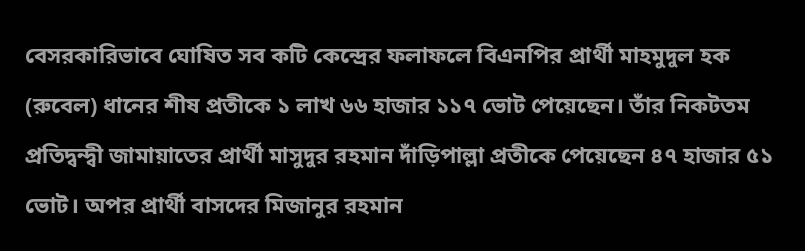বেসরকারিভাবে ঘোষিত সব কটি কেন্দ্রের ফলাফলে বিএনপির প্রার্থী মাহমুদুল হক (রুবেল) ধানের শীষ প্রতীকে ১ লাখ ৬৬ হাজার ১১৭ ভোট পেয়েছেন। তাঁর নিকটতম প্রতিদ্বন্দ্বী জামায়াতের প্রার্থী মাসুদুর রহমান দাঁড়িপাল্লা প্রতীকে পেয়েছেন ৪৭ হাজার ৫১ ভোট। অপর প্রার্থী বাসদের মিজানুর রহমান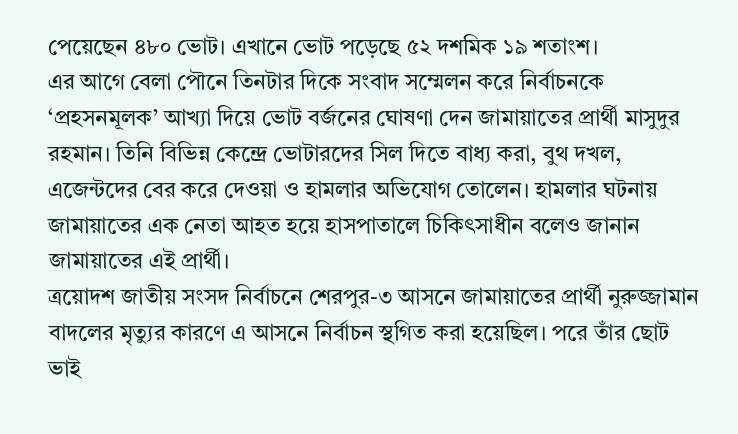পেয়েছেন ৪৮০ ভোট। এখানে ভোট পড়েছে ৫২ দশমিক ১৯ শতাংশ।
এর আগে বেলা পৌনে তিনটার দিকে সংবাদ সম্মেলন করে নির্বাচনকে ‘প্রহসনমূলক’ আখ্যা দিয়ে ভোট বর্জনের ঘোষণা দেন জামায়াতের প্রার্থী মাসুদুর রহমান। তিনি বিভিন্ন কেন্দ্রে ভোটারদের সিল দিতে বাধ্য করা, বুথ দখল, এজেন্টদের বের করে দেওয়া ও হামলার অভিযোগ তোলেন। হামলার ঘটনায় জামায়াতের এক নেতা আহত হয়ে হাসপাতালে চিকিৎসাধীন বলেও জানান জামায়াতের এই প্রার্থী।
ত্রয়োদশ জাতীয় সংসদ নির্বাচনে শেরপুর-৩ আসনে জামায়াতের প্রার্থী নুরুজ্জামান বাদলের মৃত্যুর কারণে এ আসনে নির্বাচন স্থগিত করা হয়েছিল। পরে তাঁর ছোট ভাই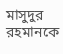মাসুদুর রহমানকে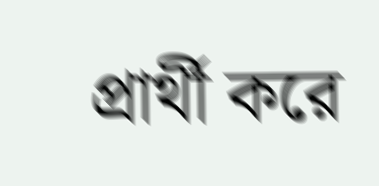প্রার্থী করে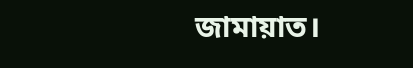জামায়াত।